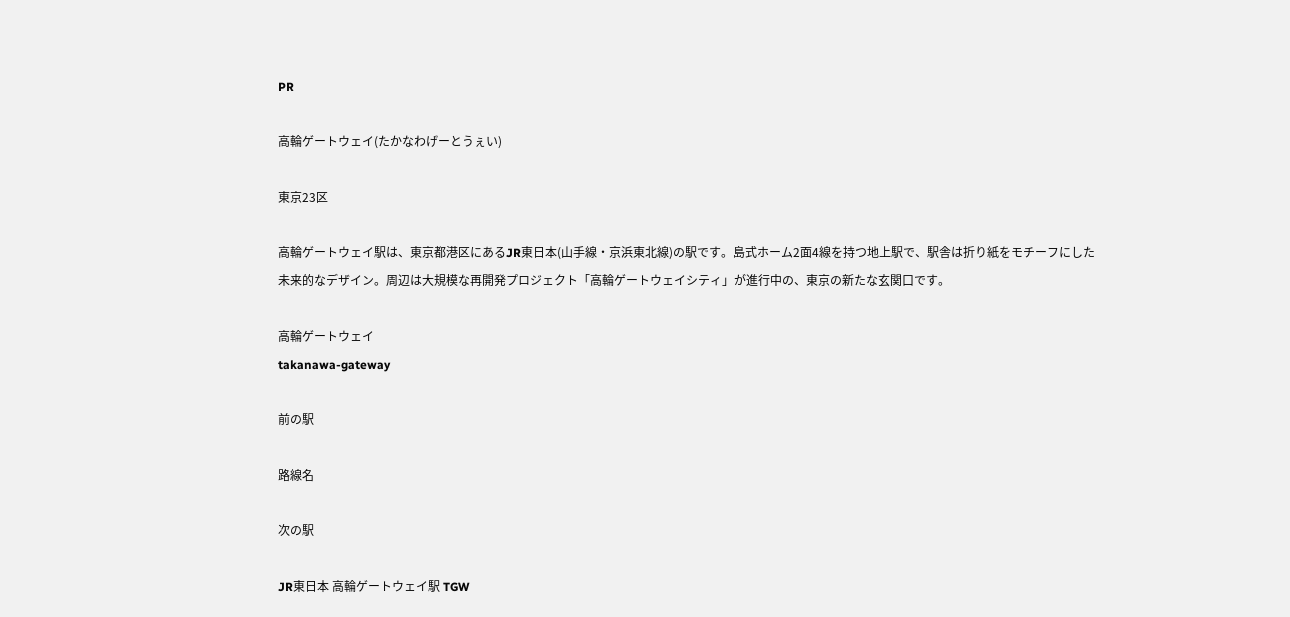PR

高輪ゲートウェイ(たかなわげーとうぇい)

東京23区

高輪ゲートウェイ駅は、東京都港区にあるJR東日本(山手線・京浜東北線)の駅です。島式ホーム2面4線を持つ地上駅で、駅舎は折り紙をモチーフにした未来的なデザイン。周辺は大規模な再開発プロジェクト「高輪ゲートウェイシティ」が進行中の、東京の新たな玄関口です。

高輪ゲートウェイ
takanawa-gateway

前の駅

路線名

次の駅

JR東日本 高輪ゲートウェイ駅 TGW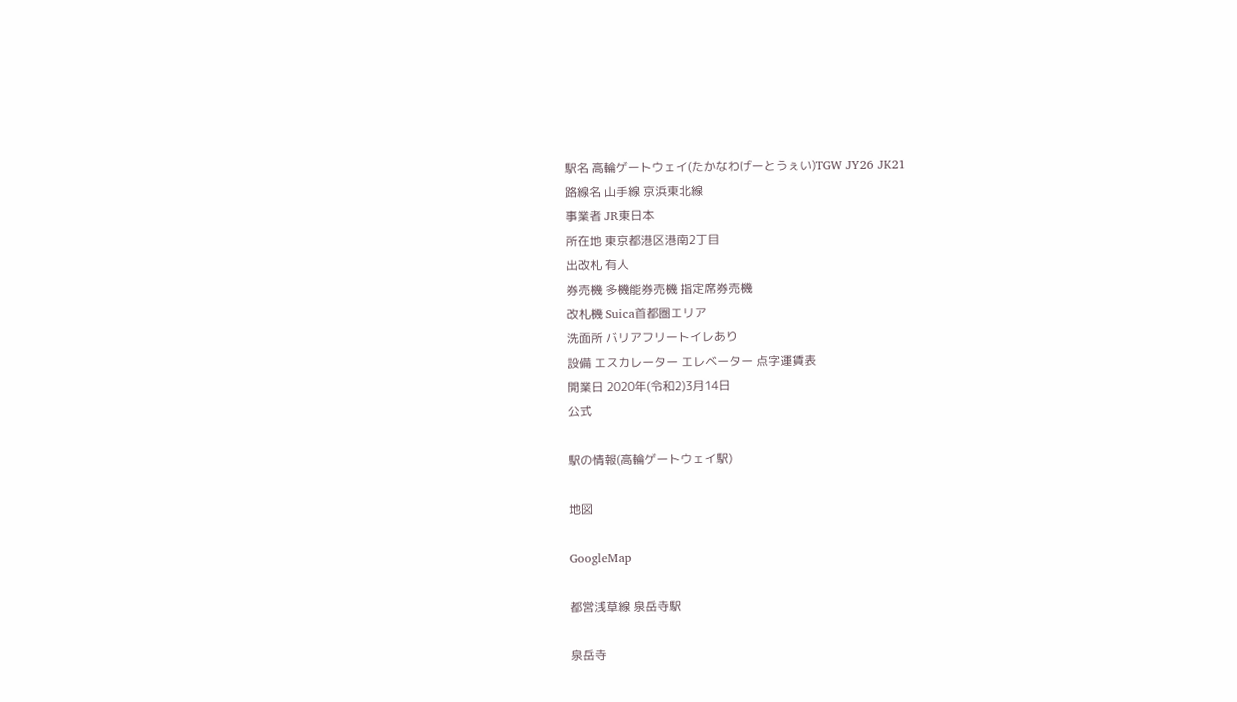駅名 高輪ゲートウェイ(たかなわげーとうぇい)TGW JY26 JK21
路線名 山手線 京浜東北線
事業者 JR東日本
所在地 東京都港区港南2丁目
出改札 有人
券売機 多機能券売機 指定席券売機
改札機 Suica首都圏エリア
洗面所 バリアフリートイレあり
設備 エスカレーター エレベーター 点字運賃表
開業日 2020年(令和2)3月14日
公式

駅の情報(高輪ゲートウェイ駅)

地図

GoogleMap

都営浅草線 泉岳寺駅

泉岳寺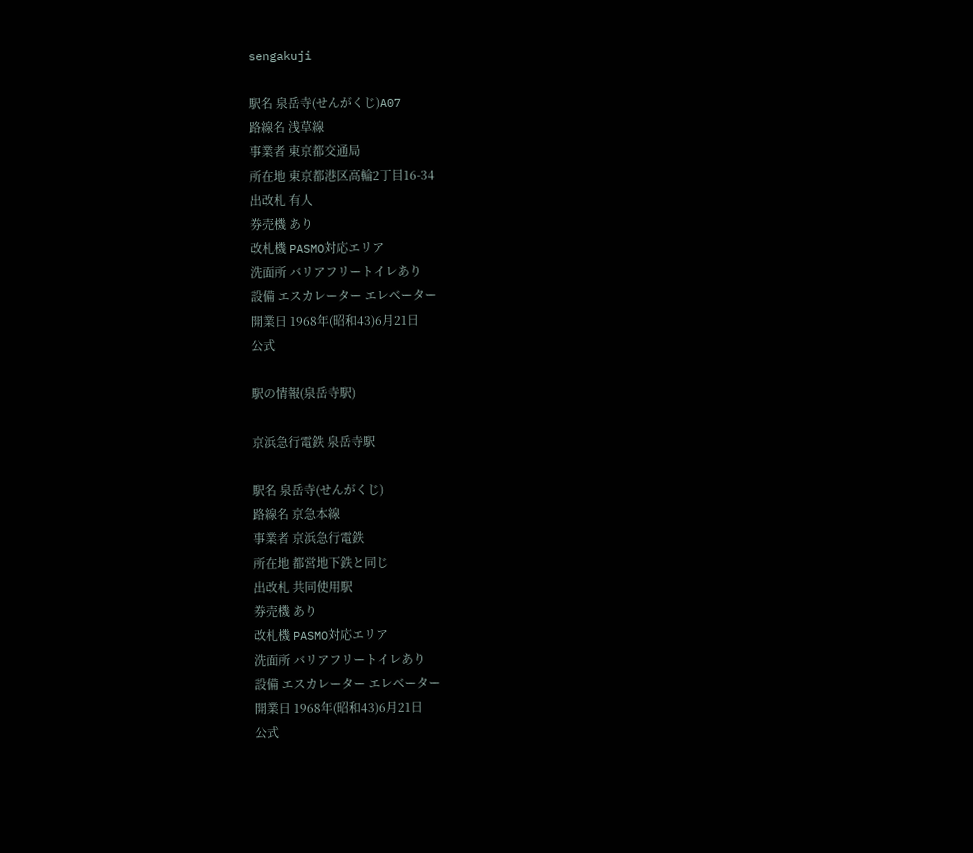sengakuji

駅名 泉岳寺(せんがくじ)A07
路線名 浅草線
事業者 東京都交通局
所在地 東京都港区高輪2丁目16-34
出改札 有人
券売機 あり
改札機 PASMO対応エリア
洗面所 バリアフリートイレあり
設備 エスカレーター エレベーター
開業日 1968年(昭和43)6月21日
公式

駅の情報(泉岳寺駅)

京浜急行電鉄 泉岳寺駅

駅名 泉岳寺(せんがくじ)
路線名 京急本線
事業者 京浜急行電鉄
所在地 都営地下鉄と同じ
出改札 共同使用駅
券売機 あり
改札機 PASMO対応エリア
洗面所 バリアフリートイレあり
設備 エスカレーター エレベーター
開業日 1968年(昭和43)6月21日
公式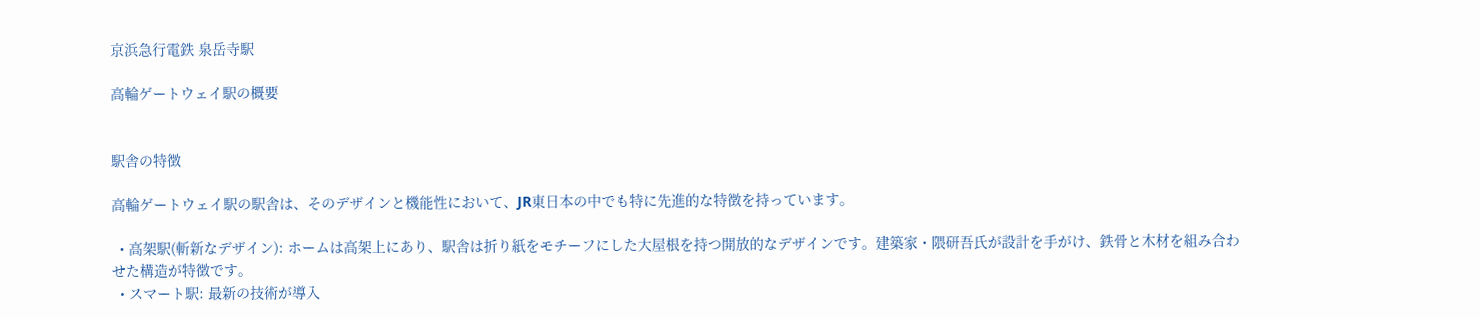京浜急行電鉄 泉岳寺駅

高輪ゲートウェイ駅の概要


駅舎の特徴

高輪ゲートウェイ駅の駅舎は、そのデザインと機能性において、JR東日本の中でも特に先進的な特徴を持っています。

  • 高架駅(斬新なデザイン): ホームは高架上にあり、駅舎は折り紙をモチーフにした大屋根を持つ開放的なデザインです。建築家・隈研吾氏が設計を手がけ、鉄骨と木材を組み合わせた構造が特徴です。
  • スマート駅: 最新の技術が導入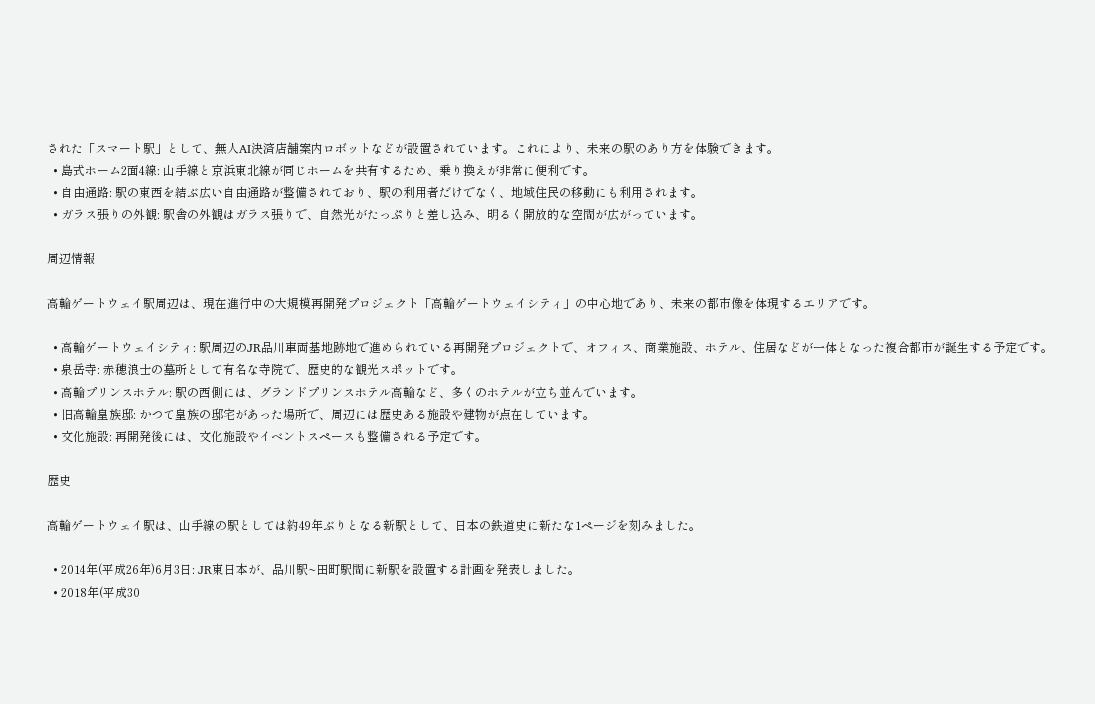された「スマート駅」として、無人AI決済店舗案内ロボットなどが設置されています。これにより、未来の駅のあり方を体験できます。
  • 島式ホーム2面4線: 山手線と京浜東北線が同じホームを共有するため、乗り換えが非常に便利です。
  • 自由通路: 駅の東西を結ぶ広い自由通路が整備されており、駅の利用者だけでなく、地域住民の移動にも利用されます。
  • ガラス張りの外観: 駅舎の外観はガラス張りで、自然光がたっぷりと差し込み、明るく開放的な空間が広がっています。

周辺情報

高輪ゲートウェイ駅周辺は、現在進行中の大規模再開発プロジェクト「高輪ゲートウェイシティ」の中心地であり、未来の都市像を体現するエリアです。

  • 高輪ゲートウェイシティ: 駅周辺のJR品川車両基地跡地で進められている再開発プロジェクトで、オフィス、商業施設、ホテル、住居などが一体となった複合都市が誕生する予定です。
  • 泉岳寺: 赤穂浪士の墓所として有名な寺院で、歴史的な観光スポットです。
  • 高輪プリンスホテル: 駅の西側には、グランドプリンスホテル高輪など、多くのホテルが立ち並んでいます。
  • 旧高輪皇族邸: かつて皇族の邸宅があった場所で、周辺には歴史ある施設や建物が点在しています。
  • 文化施設: 再開発後には、文化施設やイベントスペースも整備される予定です。

歴史

高輪ゲートウェイ駅は、山手線の駅としては約49年ぶりとなる新駅として、日本の鉄道史に新たな1ページを刻みました。

  • 2014年(平成26年)6月3日: JR東日本が、品川駅~田町駅間に新駅を設置する計画を発表しました。
  • 2018年(平成30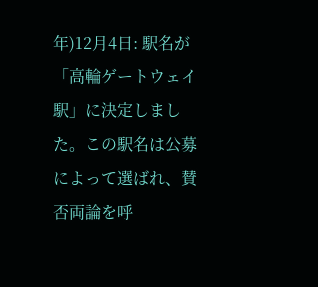年)12月4日: 駅名が「高輪ゲートウェイ駅」に決定しました。この駅名は公募によって選ばれ、賛否両論を呼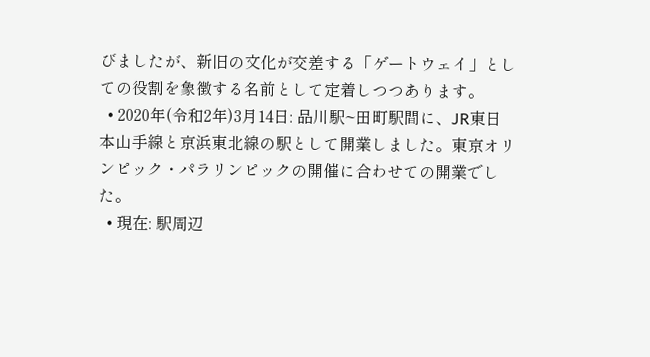びましたが、新旧の文化が交差する「ゲートウェイ」としての役割を象徴する名前として定着しつつあります。
  • 2020年(令和2年)3月14日: 品川駅~田町駅間に、JR東日本山手線と京浜東北線の駅として開業しました。東京オリンピック・パラリンピックの開催に合わせての開業でした。
  • 現在: 駅周辺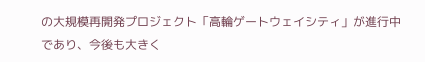の大規模再開発プロジェクト「高輪ゲートウェイシティ」が進行中であり、今後も大きく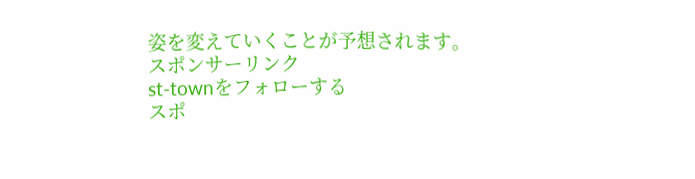姿を変えていくことが予想されます。
スポンサーリンク
st-townをフォローする
スポ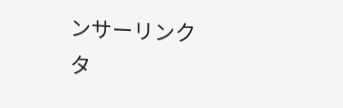ンサーリンク
タ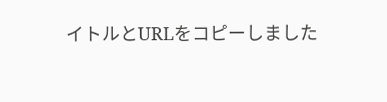イトルとURLをコピーしました